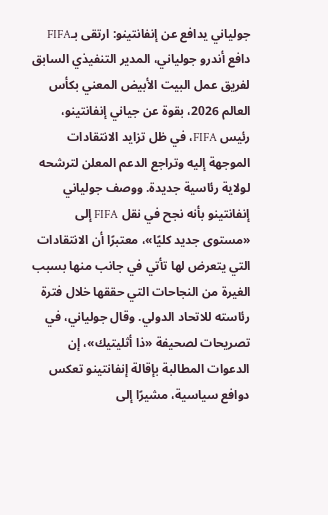جولياني يدافع عن إنفانتينو: ارتقى بـFIFA
دافع أندرو جولياني، المدير التنفيذي السابق لفريق عمل البيت الأبيض المعني بكأس العالم 2026، بقوة عن جياني إنفانتينو، رئيس FIFA، في ظل تزايد الانتقادات الموجهة إليه وتراجع الدعم المعلن لترشحه لولاية رئاسية جديدة. ووصف جولياني إنفانتينو بأنه نجح في نقل FIFA إلى «مستوى جديد كليًا»، معتبرًا أن الانتقادات التي يتعرض لها تأتي في جانب منها بسبب الغيرة من النجاحات التي حققها خلال فترة رئاسته للاتحاد الدولي. وقال جولياني، في تصريحات لصحيفة «ذا أثليتيك»، إن الدعوات المطالبة بإقالة إنفانتينو تعكس دوافع سياسية، مشيرًا إلى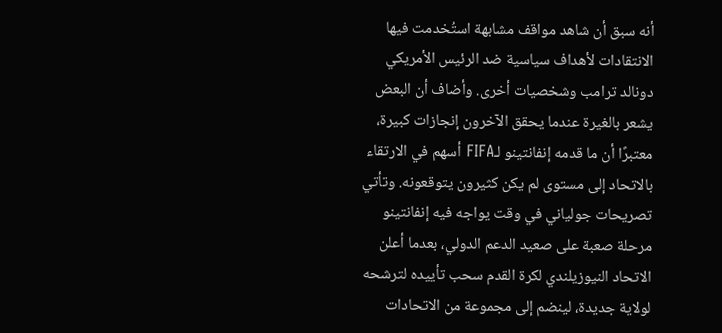أنه سبق أن شاهد مواقف مشابهة استُخدمت فيها الانتقادات لأهداف سياسية ضد الرئيس الأمريكي دونالد ترامب وشخصيات أخرى. وأضاف أن البعض يشعر بالغيرة عندما يحقق الآخرون إنجازات كبيرة، معتبرًا أن ما قدمه إنفانتينو لـFIFA أسهم في الارتقاء بالاتحاد إلى مستوى لم يكن كثيرون يتوقعونه. وتأتي تصريحات جولياني في وقت يواجه فيه إنفانتينو مرحلة صعبة على صعيد الدعم الدولي، بعدما أعلن الاتحاد النيوزيلندي لكرة القدم سحب تأييده لترشحه لولاية جديدة، لينضم إلى مجموعة من الاتحادات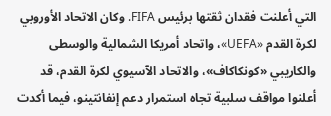التي أعلنت فقدان ثقتها برئيس FIFA. وكان الاتحاد الأوروبي لكرة القدم «UEFA»، واتحاد أمريكا الشمالية والوسطى والكاريبي «كونكاكاف»، والاتحاد الآسيوي لكرة القدم، قد أعلنوا مواقف سلبية تجاه استمرار دعم إنفانتينو، فيما أكدت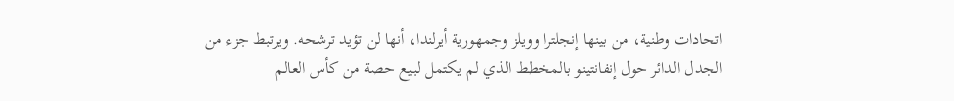اتحادات وطنية، من بينها إنجلترا وويلز وجمهورية أيرلندا، أنها لن تؤيد ترشحه. ويرتبط جزء من الجدل الدائر حول إنفانتينو بالمخطط الذي لم يكتمل لبيع حصة من كأس العالم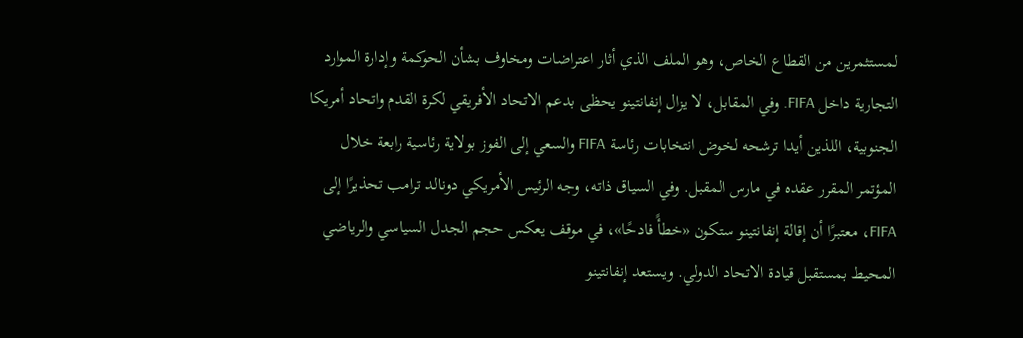لمستثمرين من القطاع الخاص، وهو الملف الذي أثار اعتراضات ومخاوف بشأن الحوكمة وإدارة الموارد التجارية داخل FIFA. وفي المقابل، لا يزال إنفانتينو يحظى بدعم الاتحاد الأفريقي لكرة القدم واتحاد أمريكا الجنوبية، اللذين أيدا ترشحه لخوض انتخابات رئاسة FIFA والسعي إلى الفوز بولاية رئاسية رابعة خلال المؤتمر المقرر عقده في مارس المقبل. وفي السياق ذاته، وجه الرئيس الأمريكي دونالد ترامب تحذيرًا إلى FIFA، معتبرًا أن إقالة إنفانتينو ستكون «خطأً فادحًا»، في موقف يعكس حجم الجدل السياسي والرياضي المحيط بمستقبل قيادة الاتحاد الدولي. ويستعد إنفانتينو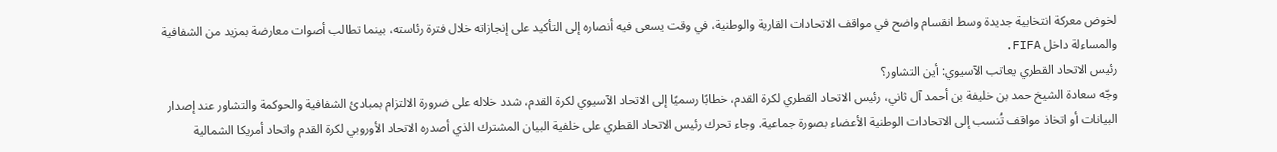لخوض معركة انتخابية جديدة وسط انقسام واضح في مواقف الاتحادات القارية والوطنية، في وقت يسعى فيه أنصاره إلى التأكيد على إنجازاته خلال فترة رئاسته، بينما تطالب أصوات معارضة بمزيد من الشفافية والمساءلة داخل FIFA.
رئيس الاتحاد القطري يعاتب الآسيوي: أين التشاور؟
وجّه سعادة الشيخ حمد بن خليفة بن أحمد آل ثاني، رئيس الاتحاد القطري لكرة القدم، خطابًا رسميًا إلى الاتحاد الآسيوي لكرة القدم، شدد خلاله على ضرورة الالتزام بمبادئ الشفافية والحوكمة والتشاور عند إصدار البيانات أو اتخاذ مواقف تُنسب إلى الاتحادات الوطنية الأعضاء بصورة جماعية. وجاء تحرك رئيس الاتحاد القطري على خلفية البيان المشترك الذي أصدره الاتحاد الأوروبي لكرة القدم واتحاد أمريكا الشمالية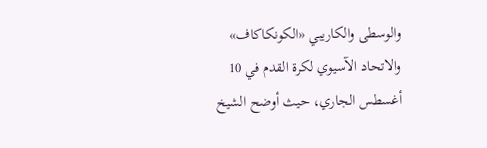والوسطى والكاريبي «الكونكاكاف» والاتحاد الآسيوي لكرة القدم في 10 أغسطس الجاري، حيث أوضح الشيخ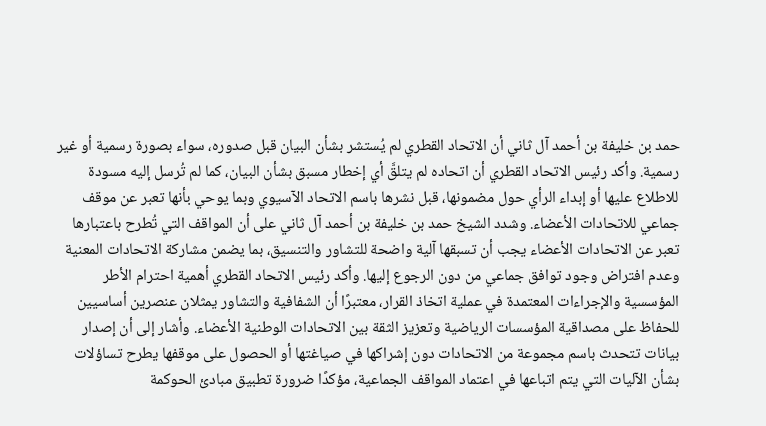حمد بن خليفة بن أحمد آل ثاني أن الاتحاد القطري لم يُستشر بشأن البيان قبل صدوره، سواء بصورة رسمية أو غير رسمية. وأكد رئيس الاتحاد القطري أن اتحاده لم يتلقَّ أي إخطار مسبق بشأن البيان، كما لم تُرسل إليه مسودة للاطلاع عليها أو إبداء الرأي حول مضمونها، قبل نشرها باسم الاتحاد الآسيوي وبما يوحي بأنها تعبر عن موقف جماعي للاتحادات الأعضاء. وشدد الشيخ حمد بن خليفة بن أحمد آل ثاني على أن المواقف التي تُطرح باعتبارها تعبر عن الاتحادات الأعضاء يجب أن تسبقها آلية واضحة للتشاور والتنسيق، بما يضمن مشاركة الاتحادات المعنية وعدم افتراض وجود توافق جماعي من دون الرجوع إليها. وأكد رئيس الاتحاد القطري أهمية احترام الأطر المؤسسية والإجراءات المعتمدة في عملية اتخاذ القرار، معتبرًا أن الشفافية والتشاور يمثلان عنصرين أساسيين للحفاظ على مصداقية المؤسسات الرياضية وتعزيز الثقة بين الاتحادات الوطنية الأعضاء. وأشار إلى أن إصدار بيانات تتحدث باسم مجموعة من الاتحادات دون إشراكها في صياغتها أو الحصول على موقفها يطرح تساؤلات بشأن الآليات التي يتم اتباعها في اعتماد المواقف الجماعية، مؤكدًا ضرورة تطبيق مبادئ الحوكمة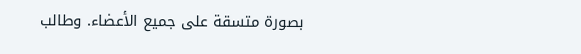بصورة متسقة على جميع الأعضاء. وطالب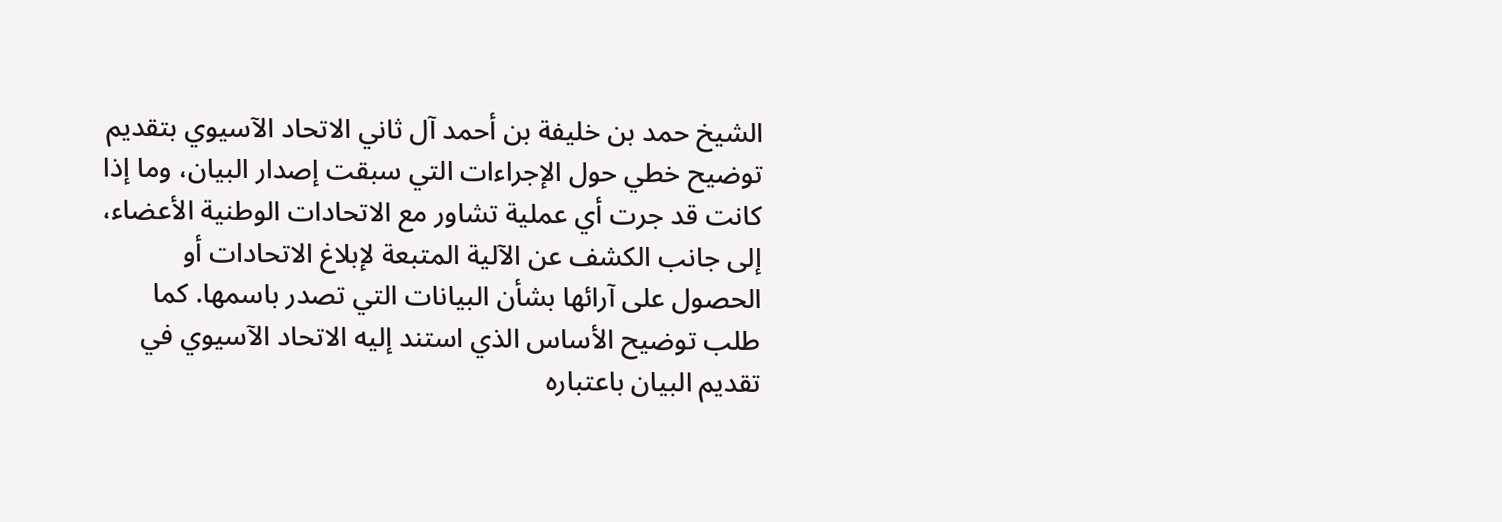الشيخ حمد بن خليفة بن أحمد آل ثاني الاتحاد الآسيوي بتقديم توضيح خطي حول الإجراءات التي سبقت إصدار البيان، وما إذا كانت قد جرت أي عملية تشاور مع الاتحادات الوطنية الأعضاء، إلى جانب الكشف عن الآلية المتبعة لإبلاغ الاتحادات أو الحصول على آرائها بشأن البيانات التي تصدر باسمها. كما طلب توضيح الأساس الذي استند إليه الاتحاد الآسيوي في تقديم البيان باعتباره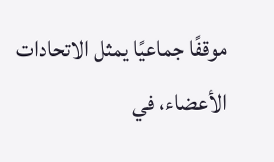موقفًا جماعيًا يمثل الاتحادات الأعضاء، في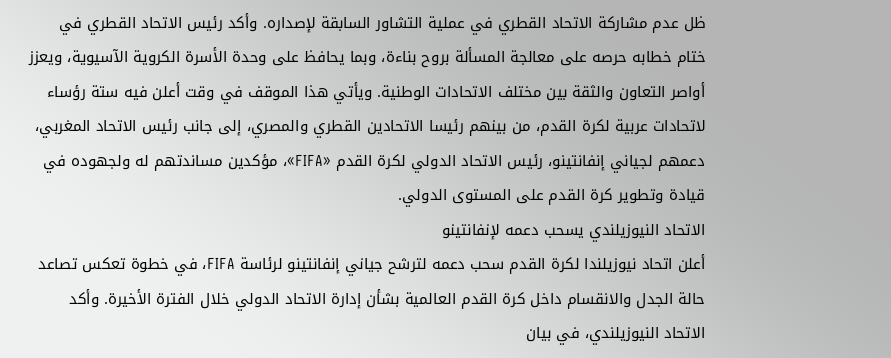ظل عدم مشاركة الاتحاد القطري في عملية التشاور السابقة لإصداره. وأكد رئيس الاتحاد القطري في ختام خطابه حرصه على معالجة المسألة بروح بناءة، وبما يحافظ على وحدة الأسرة الكروية الآسيوية، ويعزز أواصر التعاون والثقة بين مختلف الاتحادات الوطنية. ويأتي هذا الموقف في وقت أعلن فيه ستة رؤساء لاتحادات عربية لكرة القدم، من بينهم رئيسا الاتحادين القطري والمصري، إلى جانب رئيس الاتحاد المغربي، دعمهم لجياني إنفانتينو، رئيس الاتحاد الدولي لكرة القدم «FIFA»، مؤكدين مساندتهم له ولجهوده في قيادة وتطوير كرة القدم على المستوى الدولي.
الاتحاد النيوزيلندي يسحب دعمه لإنفانتينو
أعلن اتحاد نيوزيلندا لكرة القدم سحب دعمه لترشح جياني إنفانتينو لرئاسة FIFA، في خطوة تعكس تصاعد حالة الجدل والانقسام داخل كرة القدم العالمية بشأن إدارة الاتحاد الدولي خلال الفترة الأخيرة. وأكد الاتحاد النيوزيلندي، في بيان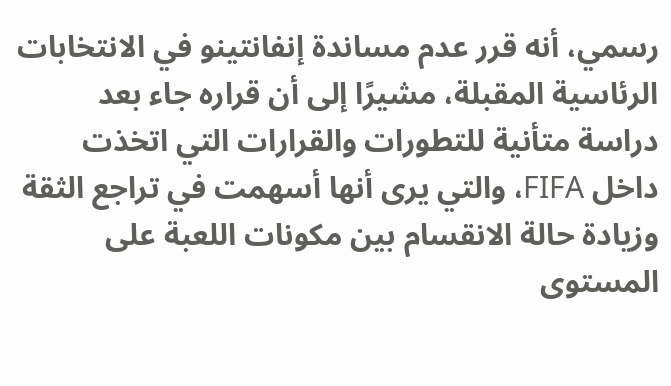رسمي، أنه قرر عدم مساندة إنفانتينو في الانتخابات الرئاسية المقبلة، مشيرًا إلى أن قراره جاء بعد دراسة متأنية للتطورات والقرارات التي اتخذت داخل FIFA، والتي يرى أنها أسهمت في تراجع الثقة وزيادة حالة الانقسام بين مكونات اللعبة على المستوى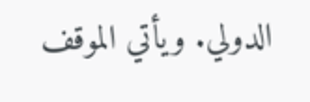الدولي. ويأتي الموقف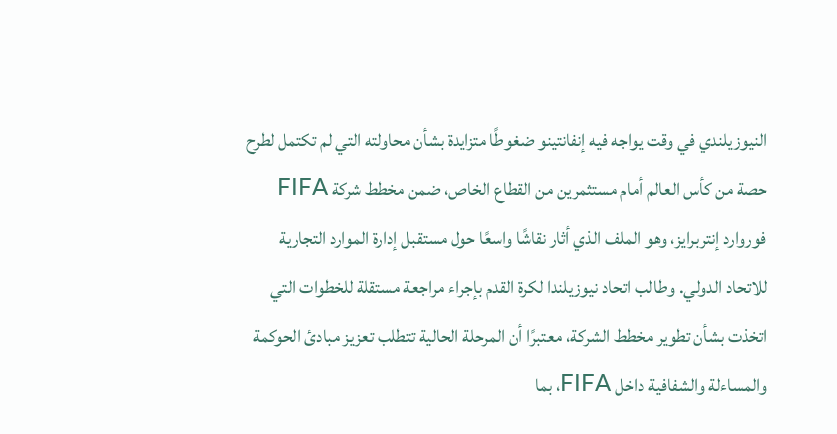النيوزيلندي في وقت يواجه فيه إنفانتينو ضغوطًا متزايدة بشأن محاولته التي لم تكتمل لطرح حصة من كأس العالم أمام مستثمرين من القطاع الخاص، ضمن مخطط شركة FIFA فوروارد إنتربرايز، وهو الملف الذي أثار نقاشًا واسعًا حول مستقبل إدارة الموارد التجارية للاتحاد الدولي. وطالب اتحاد نيوزيلندا لكرة القدم بإجراء مراجعة مستقلة للخطوات التي اتخذت بشأن تطوير مخطط الشركة، معتبرًا أن المرحلة الحالية تتطلب تعزيز مبادئ الحوكمة والمساءلة والشفافية داخل FIFA، بما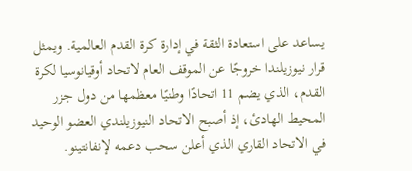يساعد على استعادة الثقة في إدارة كرة القدم العالمية. ويمثل قرار نيوزيلندا خروجًا عن الموقف العام لاتحاد أوقيانوسيا لكرة القدم، الذي يضم 11 اتحادًا وطنيًا معظمها من دول جزر المحيط الهادئ، إذ أصبح الاتحاد النيوزيلندي العضو الوحيد في الاتحاد القاري الذي أعلن سحب دعمه لإنفانتينو.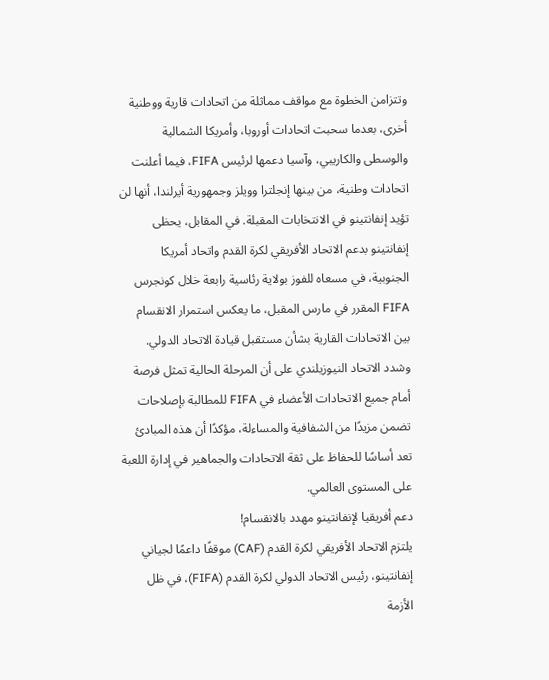وتتزامن الخطوة مع مواقف مماثلة من اتحادات قارية ووطنية أخرى، بعدما سحبت اتحادات أوروبا، وأمريكا الشمالية والوسطى والكاريبي، وآسيا دعمها لرئيس FIFA، فيما أعلنت اتحادات وطنية، من بينها إنجلترا وويلز وجمهورية أيرلندا، أنها لن تؤيد إنفانتينو في الانتخابات المقبلة. في المقابل، يحظى إنفانتينو بدعم الاتحاد الأفريقي لكرة القدم واتحاد أمريكا الجنوبية، في مسعاه للفوز بولاية رئاسية رابعة خلال كونجرس FIFA المقرر في مارس المقبل، ما يعكس استمرار الانقسام بين الاتحادات القارية بشأن مستقبل قيادة الاتحاد الدولي. وشدد الاتحاد النيوزيلندي على أن المرحلة الحالية تمثل فرصة أمام جميع الاتحادات الأعضاء في FIFA للمطالبة بإصلاحات تضمن مزيدًا من الشفافية والمساءلة، مؤكدًا أن هذه المبادئ تعد أساسًا للحفاظ على ثقة الاتحادات والجماهير في إدارة اللعبة على المستوى العالمي.
دعم أفريقيا لإنفانتينو مهدد بالانقسام!
يلتزم الاتحاد الأفريقي لكرة القدم (CAF) موقفًا داعمًا لجياني إنفانتينو، رئيس الاتحاد الدولي لكرة القدم (FIFA)، في ظل الأزمة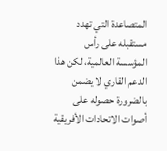المتصاعدة التي تهدد مستقبله على رأس المؤسسة العالمية، لكن هذا الدعم القاري لا يضمن بالضرورة حصوله على أصوات الاتحادات الأفريقية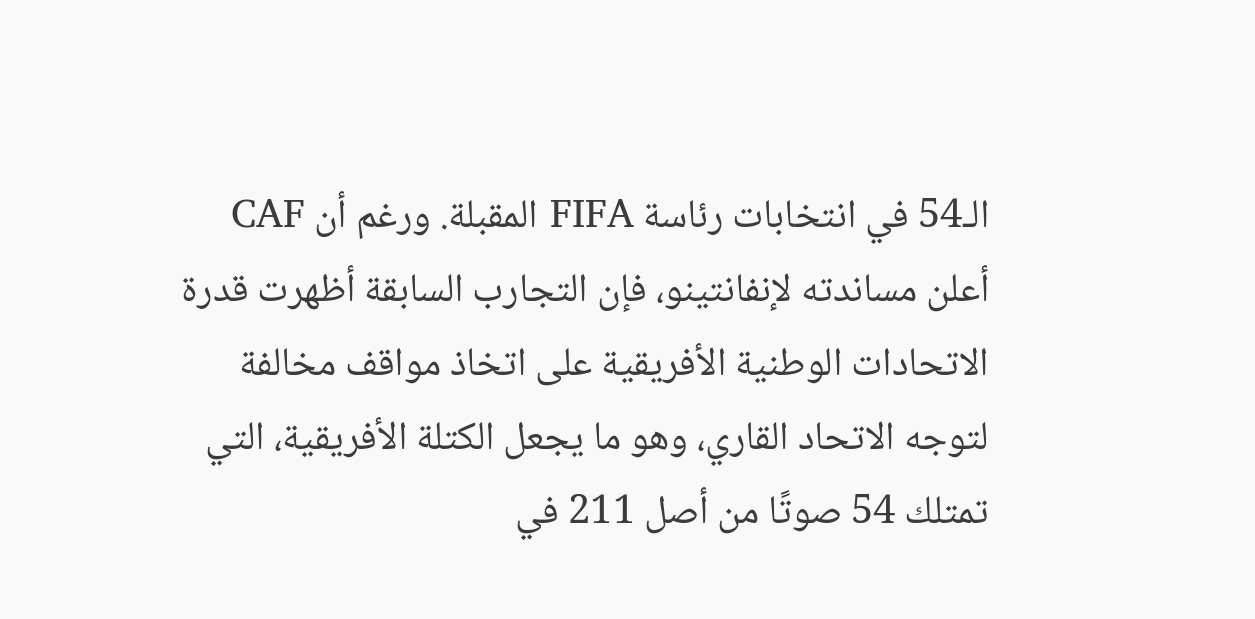الـ54 في انتخابات رئاسة FIFA المقبلة. ورغم أن CAF أعلن مساندته لإنفانتينو، فإن التجارب السابقة أظهرت قدرة الاتحادات الوطنية الأفريقية على اتخاذ مواقف مخالفة لتوجه الاتحاد القاري، وهو ما يجعل الكتلة الأفريقية، التي تمتلك 54 صوتًا من أصل 211 في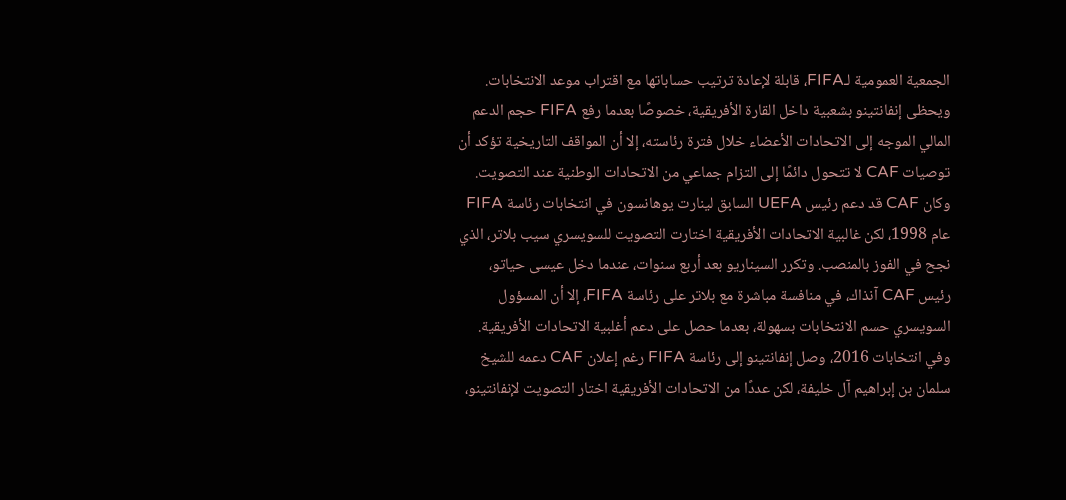الجمعية العمومية لـFIFA، قابلة لإعادة ترتيب حساباتها مع اقتراب موعد الانتخابات. ويحظى إنفانتينو بشعبية داخل القارة الأفريقية، خصوصًا بعدما رفع FIFA حجم الدعم المالي الموجه إلى الاتحادات الأعضاء خلال فترة رئاسته، إلا أن المواقف التاريخية تؤكد أن توصيات CAF لا تتحول دائمًا إلى التزام جماعي من الاتحادات الوطنية عند التصويت. وكان CAF قد دعم رئيس UEFA السابق لينارت يوهانسون في انتخابات رئاسة FIFA عام 1998، لكن غالبية الاتحادات الأفريقية اختارت التصويت للسويسري سيب بلاتر، الذي نجح في الفوز بالمنصب. وتكرر السيناريو بعد أربع سنوات، عندما دخل عيسى حياتو، رئيس CAF آنذاك، في منافسة مباشرة مع بلاتر على رئاسة FIFA، إلا أن المسؤول السويسري حسم الانتخابات بسهولة، بعدما حصل على دعم أغلبية الاتحادات الأفريقية. وفي انتخابات 2016، وصل إنفانتينو إلى رئاسة FIFA رغم إعلان CAF دعمه للشيخ سلمان بن إبراهيم آل خليفة، لكن عددًا من الاتحادات الأفريقية اختار التصويت لإنفانتينو،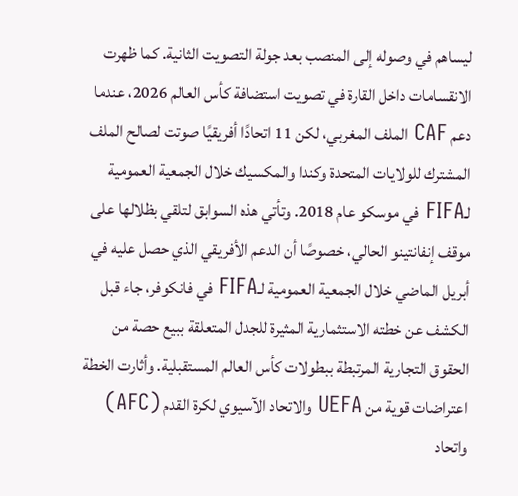ليساهم في وصوله إلى المنصب بعد جولة التصويت الثانية. كما ظهرت الانقسامات داخل القارة في تصويت استضافة كأس العالم 2026، عندما دعم CAF الملف المغربي، لكن 11 اتحادًا أفريقيًا صوتت لصالح الملف المشترك للولايات المتحدة وكندا والمكسيك خلال الجمعية العمومية لـFIFA في موسكو عام 2018. وتأتي هذه السوابق لتلقي بظلالها على موقف إنفانتينو الحالي، خصوصًا أن الدعم الأفريقي الذي حصل عليه في أبريل الماضي خلال الجمعية العمومية لـFIFA في فانكوفر، جاء قبل الكشف عن خطته الاستثمارية المثيرة للجدل المتعلقة ببيع حصة من الحقوق التجارية المرتبطة ببطولات كأس العالم المستقبلية. وأثارت الخطة اعتراضات قوية من UEFA والاتحاد الآسيوي لكرة القدم (AFC) واتحاد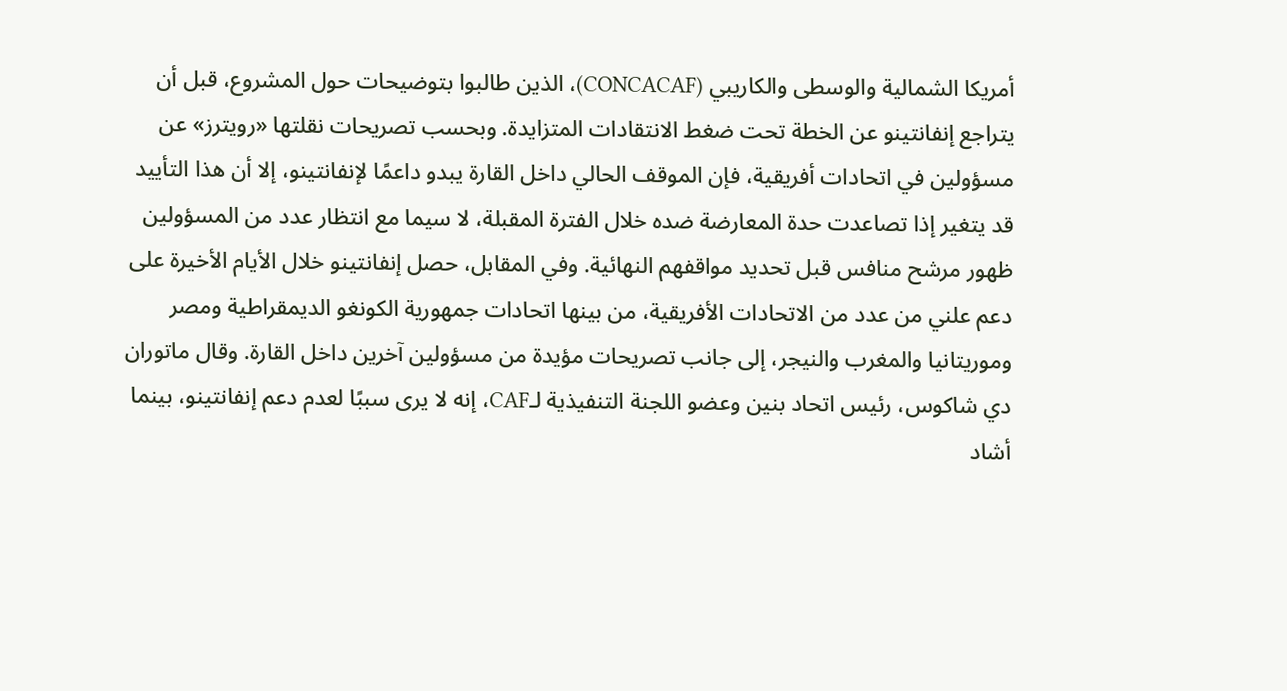أمريكا الشمالية والوسطى والكاريبي (CONCACAF)، الذين طالبوا بتوضيحات حول المشروع، قبل أن يتراجع إنفانتينو عن الخطة تحت ضغط الانتقادات المتزايدة. وبحسب تصريحات نقلتها «رويترز» عن مسؤولين في اتحادات أفريقية، فإن الموقف الحالي داخل القارة يبدو داعمًا لإنفانتينو، إلا أن هذا التأييد قد يتغير إذا تصاعدت حدة المعارضة ضده خلال الفترة المقبلة، لا سيما مع انتظار عدد من المسؤولين ظهور مرشح منافس قبل تحديد مواقفهم النهائية. وفي المقابل، حصل إنفانتينو خلال الأيام الأخيرة على دعم علني من عدد من الاتحادات الأفريقية، من بينها اتحادات جمهورية الكونغو الديمقراطية ومصر وموريتانيا والمغرب والنيجر، إلى جانب تصريحات مؤيدة من مسؤولين آخرين داخل القارة. وقال ماتوران دي شاكوس، رئيس اتحاد بنين وعضو اللجنة التنفيذية لـCAF، إنه لا يرى سببًا لعدم دعم إنفانتينو، بينما أشاد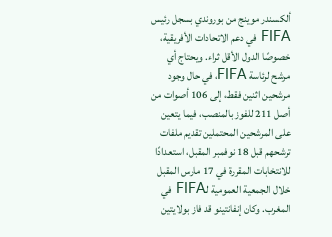ألكسندر موينج من بوروندي بسجل رئيس FIFA في دعم الاتحادات الأفريقية، خصوصًا الدول الأقل ثراء. ويحتاج أي مرشح لرئاسة FIFA، في حال وجود مرشحين اثنين فقط، إلى 106 أصوات من أصل 211 للفوز بالمنصب، فيما يتعين على المرشحين المحتملين تقديم ملفات ترشحهم قبل 18 نوفمبر المقبل، استعدادًا للانتخابات المقررة في 17 مارس المقبل خلال الجمعية العمومية لـFIFA في المغرب. وكان إنفانتينو قد فاز بولايتين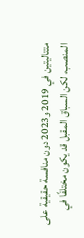متتاليتين في 2019 و2023 دون منافسة حقيقية على المنصب، لكن السباق المقبل قد يكون مختلفًا في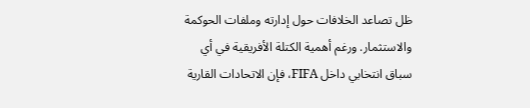ظل تصاعد الخلافات حول إدارته وملفات الحوكمة والاستثمار. ورغم أهمية الكتلة الأفريقية في أي سباق انتخابي داخل FIFA، فإن الاتحادات القارية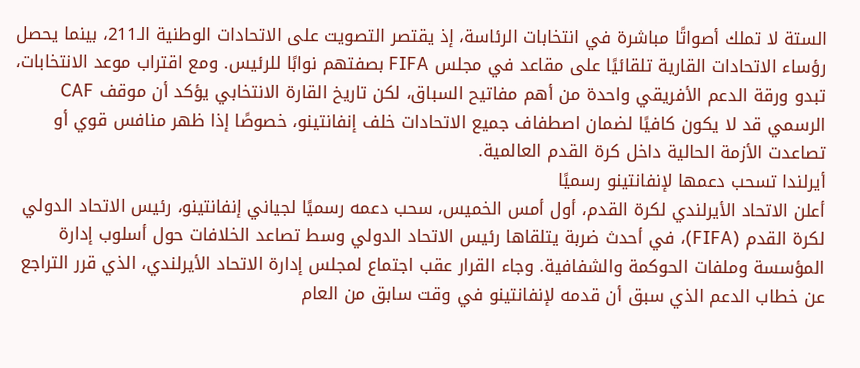الستة لا تملك أصواتًا مباشرة في انتخابات الرئاسة، إذ يقتصر التصويت على الاتحادات الوطنية الـ211، بينما يحصل رؤساء الاتحادات القارية تلقائيًا على مقاعد في مجلس FIFA بصفتهم نوابًا للرئيس. ومع اقتراب موعد الانتخابات، تبدو ورقة الدعم الأفريقي واحدة من أهم مفاتيح السباق، لكن تاريخ القارة الانتخابي يؤكد أن موقف CAF الرسمي قد لا يكون كافيًا لضمان اصطفاف جميع الاتحادات خلف إنفانتينو، خصوصًا إذا ظهر منافس قوي أو تصاعدت الأزمة الحالية داخل كرة القدم العالمية.
أيرلندا تسحب دعمها لإنفانتينو رسميًا
أعلن الاتحاد الأيرلندي لكرة القدم، أول أمس الخميس، سحب دعمه رسميًا لجياني إنفانتينو، رئيس الاتحاد الدولي لكرة القدم (FIFA)، في أحدث ضربة يتلقاها رئيس الاتحاد الدولي وسط تصاعد الخلافات حول أسلوب إدارة المؤسسة وملفات الحوكمة والشفافية. وجاء القرار عقب اجتماع لمجلس إدارة الاتحاد الأيرلندي، الذي قرر التراجع عن خطاب الدعم الذي سبق أن قدمه لإنفانتينو في وقت سابق من العام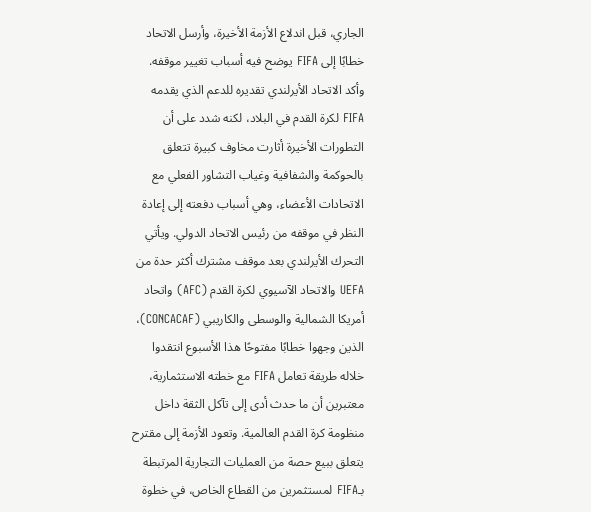الجاري، قبل اندلاع الأزمة الأخيرة، وأرسل الاتحاد خطابًا إلى FIFA يوضح فيه أسباب تغيير موقفه. وأكد الاتحاد الأيرلندي تقديره للدعم الذي يقدمه FIFA لكرة القدم في البلاد، لكنه شدد على أن التطورات الأخيرة أثارت مخاوف كبيرة تتعلق بالحوكمة والشفافية وغياب التشاور الفعلي مع الاتحادات الأعضاء، وهي أسباب دفعته إلى إعادة النظر في موقفه من رئيس الاتحاد الدولي. ويأتي التحرك الأيرلندي بعد موقف مشترك أكثر حدة من UEFA والاتحاد الآسيوي لكرة القدم (AFC) واتحاد أمريكا الشمالية والوسطى والكاريبي (CONCACAF)، الذين وجهوا خطابًا مفتوحًا هذا الأسبوع انتقدوا خلاله طريقة تعامل FIFA مع خطته الاستثمارية، معتبرين أن ما حدث أدى إلى تآكل الثقة داخل منظومة كرة القدم العالمية. وتعود الأزمة إلى مقترح يتعلق ببيع حصة من العمليات التجارية المرتبطة بـFIFA لمستثمرين من القطاع الخاص، في خطوة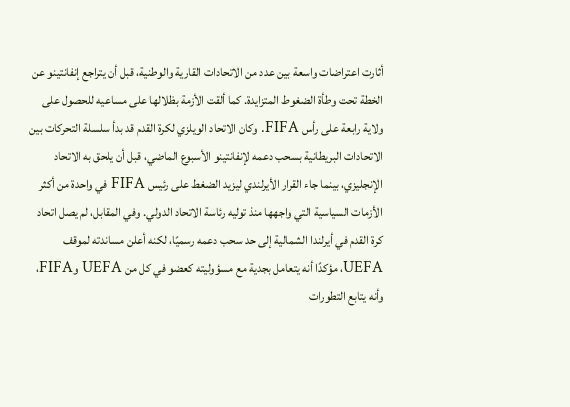أثارت اعتراضات واسعة بين عدد من الاتحادات القارية والوطنية، قبل أن يتراجع إنفانتينو عن الخطة تحت وطأة الضغوط المتزايدة. كما ألقت الأزمة بظلالها على مساعيه للحصول على ولاية رابعة على رأس FIFA. وكان الاتحاد الويلزي لكرة القدم قد بدأ سلسلة التحركات بين الاتحادات البريطانية بسحب دعمه لإنفانتينو الأسبوع الماضي، قبل أن يلحق به الاتحاد الإنجليزي، بينما جاء القرار الأيرلندي ليزيد الضغط على رئيس FIFA في واحدة من أكثر الأزمات السياسية التي واجهها منذ توليه رئاسة الاتحاد الدولي. وفي المقابل، لم يصل اتحاد كرة القدم في أيرلندا الشمالية إلى حد سحب دعمه رسميًا، لكنه أعلن مساندته لموقف UEFA، مؤكدًا أنه يتعامل بجدية مع مسؤوليته كعضو في كل من UEFA وFIFA، وأنه يتابع التطورات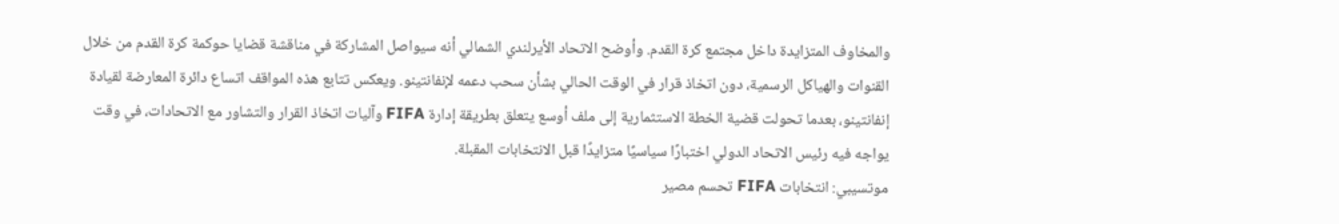والمخاوف المتزايدة داخل مجتمع كرة القدم. وأوضح الاتحاد الأيرلندي الشمالي أنه سيواصل المشاركة في مناقشة قضايا حوكمة كرة القدم من خلال القنوات والهياكل الرسمية، دون اتخاذ قرار في الوقت الحالي بشأن سحب دعمه لإنفانتينو. ويعكس تتابع هذه المواقف اتساع دائرة المعارضة لقيادة إنفانتينو، بعدما تحولت قضية الخطة الاستثمارية إلى ملف أوسع يتعلق بطريقة إدارة FIFA وآليات اتخاذ القرار والتشاور مع الاتحادات، في وقت يواجه فيه رئيس الاتحاد الدولي اختبارًا سياسيًا متزايدًا قبل الانتخابات المقبلة.
موتسيبي: انتخابات FIFA تحسم مصير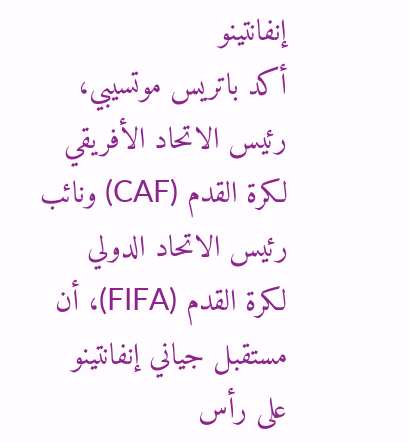إنفانتينو
أكد باتريس موتسيبي، رئيس الاتحاد الأفريقي لكرة القدم (CAF) ونائب رئيس الاتحاد الدولي لكرة القدم (FIFA)، أن مستقبل جياني إنفانتينو على رأس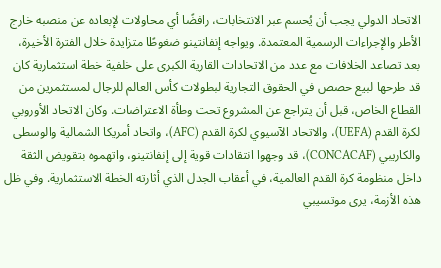الاتحاد الدولي يجب أن يُحسم عبر الانتخابات، رافضًا أي محاولات لإبعاده عن منصبه خارج الأطر والإجراءات الرسمية المعتمدة. ويواجه إنفانتينو ضغوطًا متزايدة خلال الفترة الأخيرة، بعد تصاعد الخلافات مع عدد من الاتحادات القارية الكبرى على خلفية خطة استثمارية كان قد طرحها لبيع حصص في الحقوق التجارية لبطولات كأس العالم للرجال لمستثمرين من القطاع الخاص، قبل أن يتراجع عن المشروع تحت وطأة الاعتراضات. وكان الاتحاد الأوروبي لكرة القدم (UEFA)، والاتحاد الآسيوي لكرة القدم (AFC)، واتحاد أمريكا الشمالية والوسطى والكاريبي (CONCACAF)، قد وجهوا انتقادات قوية إلى إنفانتينو، واتهموه بتقويض الثقة داخل منظومة كرة القدم العالمية، في أعقاب الجدل الذي أثارته الخطة الاستثمارية. وفي ظل هذه الأزمة، يرى موتسيبي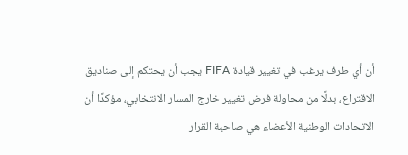أن أي طرف يرغب في تغيير قيادة FIFA يجب أن يحتكم إلى صناديق الاقتراع، بدلًا من محاولة فرض تغيير خارج المسار الانتخابي، مؤكدًا أن الاتحادات الوطنية الأعضاء هي صاحبة القرار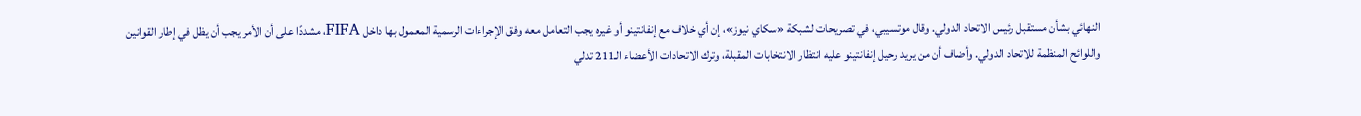النهائي بشأن مستقبل رئيس الاتحاد الدولي. وقال موتسيبي، في تصريحات لشبكة «سكاي نيوز»، إن أي خلاف مع إنفانتينو أو غيره يجب التعامل معه وفق الإجراءات الرسمية المعمول بها داخل FIFA، مشددًا على أن الأمر يجب أن يظل في إطار القوانين واللوائح المنظمة للاتحاد الدولي. وأضاف أن من يريد رحيل إنفانتينو عليه انتظار الانتخابات المقبلة، وترك الاتحادات الأعضاء الـ211 تدلي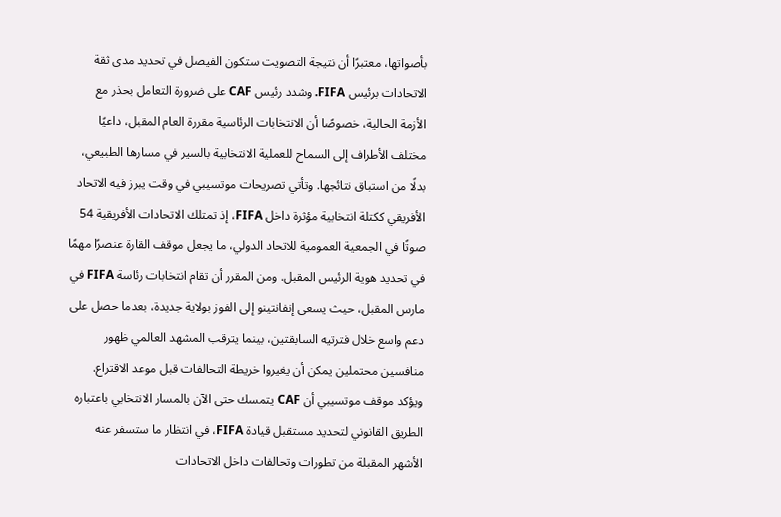بأصواتها، معتبرًا أن نتيجة التصويت ستكون الفيصل في تحديد مدى ثقة الاتحادات برئيس FIFA. وشدد رئيس CAF على ضرورة التعامل بحذر مع الأزمة الحالية، خصوصًا أن الانتخابات الرئاسية مقررة العام المقبل، داعيًا مختلف الأطراف إلى السماح للعملية الانتخابية بالسير في مسارها الطبيعي، بدلًا من استباق نتائجها. وتأتي تصريحات موتسيبي في وقت يبرز فيه الاتحاد الأفريقي ككتلة انتخابية مؤثرة داخل FIFA، إذ تمتلك الاتحادات الأفريقية 54 صوتًا في الجمعية العمومية للاتحاد الدولي، ما يجعل موقف القارة عنصرًا مهمًا في تحديد هوية الرئيس المقبل. ومن المقرر أن تقام انتخابات رئاسة FIFA في مارس المقبل، حيث يسعى إنفانتينو إلى الفوز بولاية جديدة، بعدما حصل على دعم واسع خلال فترتيه السابقتين، بينما يترقب المشهد العالمي ظهور منافسين محتملين يمكن أن يغيروا خريطة التحالفات قبل موعد الاقتراع. ويؤكد موقف موتسيبي أن CAF يتمسك حتى الآن بالمسار الانتخابي باعتباره الطريق القانوني لتحديد مستقبل قيادة FIFA، في انتظار ما ستسفر عنه الأشهر المقبلة من تطورات وتحالفات داخل الاتحادات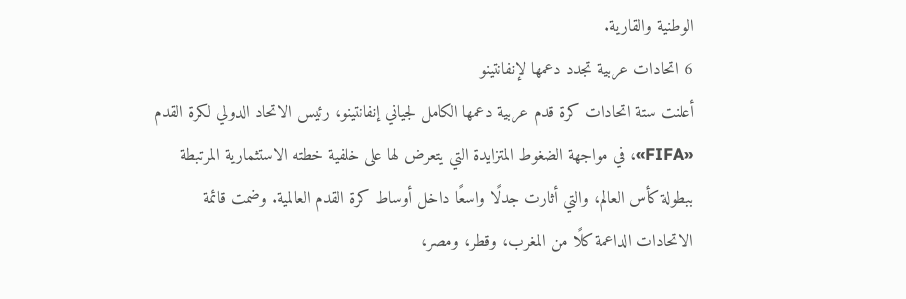الوطنية والقارية.
6 اتحادات عربية تجدد دعمها لإنفانتينو
أعلنت ستة اتحادات كرة قدم عربية دعمها الكامل لجياني إنفانتينو، رئيس الاتحاد الدولي لكرة القدم «FIFA»، في مواجهة الضغوط المتزايدة التي يتعرض لها على خلفية خطته الاستثمارية المرتبطة ببطولة كأس العالم، والتي أثارت جدلًا واسعًا داخل أوساط كرة القدم العالمية. وضمت قائمة الاتحادات الداعمة كلًا من المغرب، وقطر، ومصر،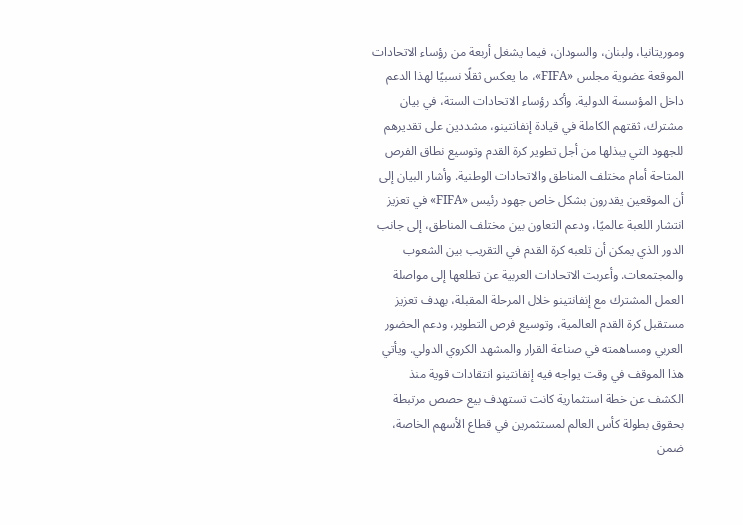وموريتانيا، ولبنان، والسودان، فيما يشغل أربعة من رؤساء الاتحادات الموقعة عضوية مجلس «FIFA»، ما يعكس ثقلًا نسبيًا لهذا الدعم داخل المؤسسة الدولية. وأكد رؤساء الاتحادات الستة، في بيان مشترك، ثقتهم الكاملة في قيادة إنفانتينو، مشددين على تقديرهم للجهود التي يبذلها من أجل تطوير كرة القدم وتوسيع نطاق الفرص المتاحة أمام مختلف المناطق والاتحادات الوطنية. وأشار البيان إلى أن الموقعين يقدرون بشكل خاص جهود رئيس «FIFA» في تعزيز انتشار اللعبة عالميًا، ودعم التعاون بين مختلف المناطق، إلى جانب الدور الذي يمكن أن تلعبه كرة القدم في التقريب بين الشعوب والمجتمعات. وأعربت الاتحادات العربية عن تطلعها إلى مواصلة العمل المشترك مع إنفانتينو خلال المرحلة المقبلة، بهدف تعزيز مستقبل كرة القدم العالمية، وتوسيع فرص التطوير، ودعم الحضور العربي ومساهمته في صناعة القرار والمشهد الكروي الدولي. ويأتي هذا الموقف في وقت يواجه فيه إنفانتينو انتقادات قوية منذ الكشف عن خطة استثمارية كانت تستهدف بيع حصص مرتبطة بحقوق بطولة كأس العالم لمستثمرين في قطاع الأسهم الخاصة، ضمن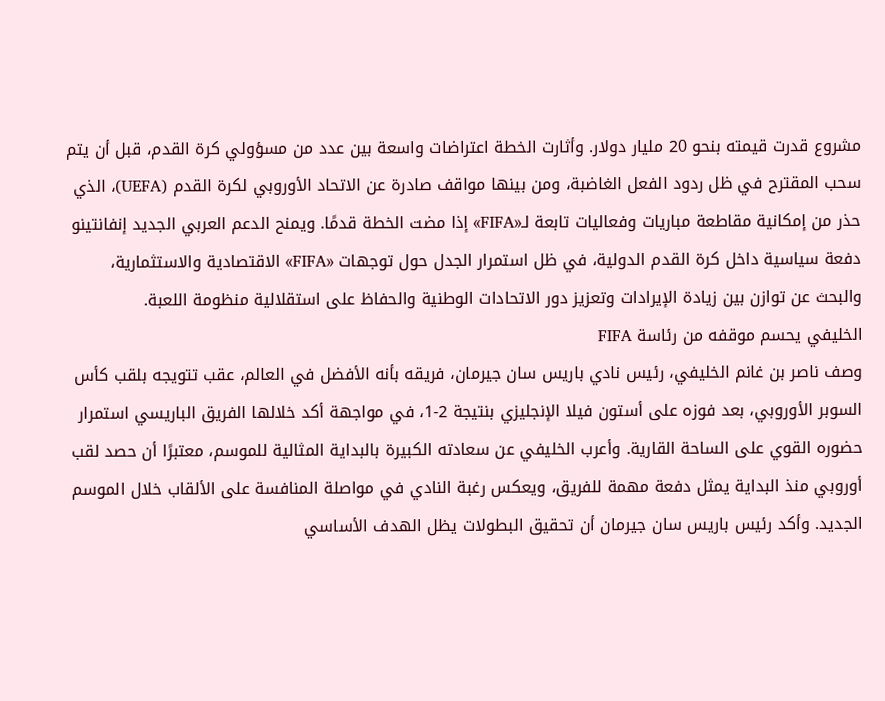مشروع قدرت قيمته بنحو 20 مليار دولار. وأثارت الخطة اعتراضات واسعة بين عدد من مسؤولي كرة القدم، قبل أن يتم سحب المقترح في ظل ردود الفعل الغاضبة، ومن بينها مواقف صادرة عن الاتحاد الأوروبي لكرة القدم (UEFA)، الذي حذر من إمكانية مقاطعة مباريات وفعاليات تابعة لـ«FIFA» إذا مضت الخطة قدمًا. ويمنح الدعم العربي الجديد إنفانتينو دفعة سياسية داخل كرة القدم الدولية، في ظل استمرار الجدل حول توجهات «FIFA» الاقتصادية والاستثمارية، والبحث عن توازن بين زيادة الإيرادات وتعزيز دور الاتحادات الوطنية والحفاظ على استقلالية منظومة اللعبة.
الخليفي يحسم موقفه من رئاسة FIFA
وصف ناصر بن غانم الخليفي، رئيس نادي باريس سان جيرمان، فريقه بأنه الأفضل في العالم، عقب تتويجه بلقب كأس السوبر الأوروبي، بعد فوزه على أستون فيلا الإنجليزي بنتيجة 2-1، في مواجهة أكد خلالها الفريق الباريسي استمرار حضوره القوي على الساحة القارية. وأعرب الخليفي عن سعادته الكبيرة بالبداية المثالية للموسم، معتبرًا أن حصد لقب أوروبي منذ البداية يمثل دفعة مهمة للفريق، ويعكس رغبة النادي في مواصلة المنافسة على الألقاب خلال الموسم الجديد. وأكد رئيس باريس سان جيرمان أن تحقيق البطولات يظل الهدف الأساسي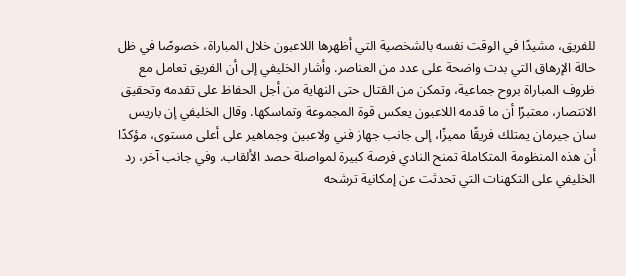للفريق، مشيدًا في الوقت نفسه بالشخصية التي أظهرها اللاعبون خلال المباراة، خصوصًا في ظل حالة الإرهاق التي بدت واضحة على عدد من العناصر. وأشار الخليفي إلى أن الفريق تعامل مع ظروف المباراة بروح جماعية، وتمكن من القتال حتى النهاية من أجل الحفاظ على تقدمه وتحقيق الانتصار، معتبرًا أن ما قدمه اللاعبون يعكس قوة المجموعة وتماسكها. وقال الخليفي إن باريس سان جيرمان يمتلك فريقًا مميزًا، إلى جانب جهاز فني ولاعبين وجماهير على أعلى مستوى، مؤكدًا أن هذه المنظومة المتكاملة تمنح النادي فرصة كبيرة لمواصلة حصد الألقاب. وفي جانب آخر، رد الخليفي على التكهنات التي تحدثت عن إمكانية ترشحه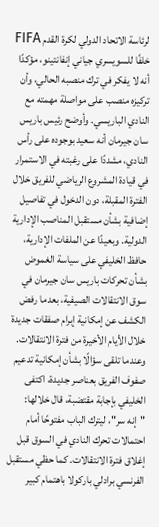لرئاسة الاتحاد الدولي لكرة القدم FIFA خلفًا للسويسري جياني إنفانتينو، مؤكدًا أنه لا يفكر في ترك منصبه الحالي، وأن تركيزه منصب على مواصلة مهمته مع النادي الباريسي. وأوضح رئيس باريس سان جيرمان أنه سعيد بوجوده على رأس النادي، مشددًا على رغبته في الاستمرار في قيادة المشروع الرياضي للفريق خلال الفترة المقبلة، دون الدخول في تفاصيل إضافية بشأن مستقبل المناصب الإدارية الدولية. وبعيدًا عن الملفات الإدارية، حافظ الخليفي على سياسة الغموض بشأن تحركات باريس سان جيرمان في سوق الانتقالات الصيفية، بعدما رفض الكشف عن إمكانية إبرام صفقات جديدة خلال الأيام الأخيرة من فترة الانتقالات. وعندما تلقى سؤالًا بشأن إمكانية تدعيم صفوف الفريق بعناصر جديدة، اكتفى الخليفي بإجابة مقتضبة، قال خلالها: "إنه سر"، ليترك الباب مفتوحًا أمام احتمالات تحرك النادي في السوق قبل إغلاق فترة الانتقالات. كما حظي مستقبل الفرنسي برادلي باركولا باهتمام كبير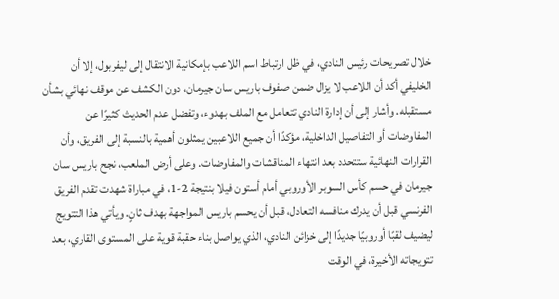خلال تصريحات رئيس النادي، في ظل ارتباط اسم اللاعب بإمكانية الانتقال إلى ليفربول، إلا أن الخليفي أكد أن اللاعب لا يزال ضمن صفوف باريس سان جيرمان، دون الكشف عن موقف نهائي بشأن مستقبله. وأشار إلى أن إدارة النادي تتعامل مع الملف بهدوء، وتفضل عدم الحديث كثيرًا عن المفاوضات أو التفاصيل الداخلية، مؤكدًا أن جميع اللاعبين يمثلون أهمية بالنسبة إلى الفريق، وأن القرارات النهائية ستتحدد بعد انتهاء المناقشات والمفاوضات. وعلى أرض الملعب، نجح باريس سان جيرمان في حسم كأس السوبر الأوروبي أمام أستون فيلا بنتيجة 2-1، في مباراة شهدت تقدم الفريق الفرنسي قبل أن يدرك منافسه التعادل، قبل أن يحسم باريس المواجهة بهدف ثانٍ. ويأتي هذا التتويج ليضيف لقبًا أوروبيًا جديدًا إلى خزائن النادي، الذي يواصل بناء حقبة قوية على المستوى القاري، بعد تتويجاته الأخيرة، في الوقت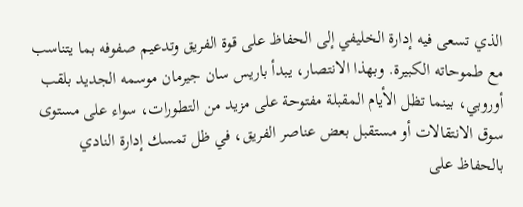الذي تسعى فيه إدارة الخليفي إلى الحفاظ على قوة الفريق وتدعيم صفوفه بما يتناسب مع طموحاته الكبيرة. وبهذا الانتصار، يبدأ باريس سان جيرمان موسمه الجديد بلقب أوروبي، بينما تظل الأيام المقبلة مفتوحة على مزيد من التطورات، سواء على مستوى سوق الانتقالات أو مستقبل بعض عناصر الفريق، في ظل تمسك إدارة النادي بالحفاظ على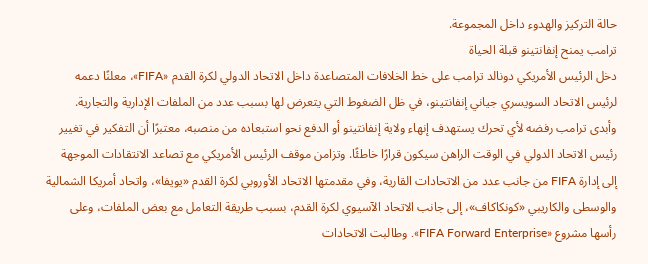حالة التركيز والهدوء داخل المجموعة.
ترامب يمنح إنفانتينو قبلة الحياة
دخل الرئيس الأمريكي دونالد ترامب على خط الخلافات المتصاعدة داخل الاتحاد الدولي لكرة القدم «FIFA»، معلنًا دعمه لرئيس الاتحاد السويسري جياني إنفانتينو، في ظل الضغوط التي يتعرض لها بسبب عدد من الملفات الإدارية والتجارية. وأبدى ترامب رفضه لأي تحرك يستهدف إنهاء ولاية إنفانتينو أو الدفع نحو استبعاده من منصبه، معتبرًا أن التفكير في تغيير رئيس الاتحاد الدولي في الوقت الراهن سيكون قرارًا خاطئًا. وتزامن موقف الرئيس الأمريكي مع تصاعد الانتقادات الموجهة إلى إدارة FIFA من جانب عدد من الاتحادات القارية، وفي مقدمتها الاتحاد الأوروبي لكرة القدم «يويفا»، واتحاد أمريكا الشمالية والوسطى والكاريبي «كونكاكاف»، إلى جانب الاتحاد الآسيوي لكرة القدم، بسبب طريقة التعامل مع بعض الملفات، وعلى رأسها مشروع «FIFA Forward Enterprise». وطالبت الاتحادات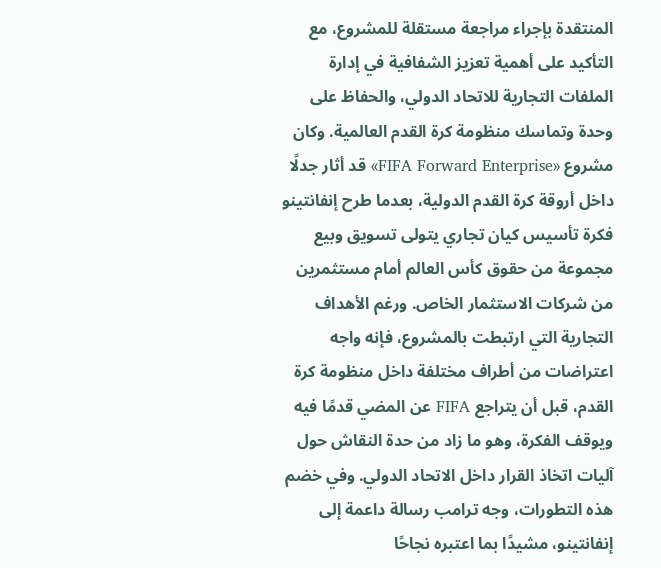المنتقدة بإجراء مراجعة مستقلة للمشروع، مع التأكيد على أهمية تعزيز الشفافية في إدارة الملفات التجارية للاتحاد الدولي، والحفاظ على وحدة وتماسك منظومة كرة القدم العالمية. وكان مشروع «FIFA Forward Enterprise» قد أثار جدلًا داخل أروقة كرة القدم الدولية، بعدما طرح إنفانتينو فكرة تأسيس كيان تجاري يتولى تسويق وبيع مجموعة من حقوق كأس العالم أمام مستثمرين من شركات الاستثمار الخاص. ورغم الأهداف التجارية التي ارتبطت بالمشروع، فإنه واجه اعتراضات من أطراف مختلفة داخل منظومة كرة القدم، قبل أن يتراجع FIFA عن المضي قدمًا فيه ويوقف الفكرة، وهو ما زاد من حدة النقاش حول آليات اتخاذ القرار داخل الاتحاد الدولي. وفي خضم هذه التطورات، وجه ترامب رسالة داعمة إلى إنفانتينو، مشيدًا بما اعتبره نجاحًا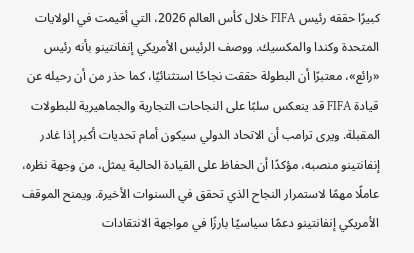كبيرًا حققه رئيس FIFA خلال كأس العالم 2026، التي أقيمت في الولايات المتحدة وكندا والمكسيك. ووصف الرئيس الأمريكي إنفانتينو بأنه رئيس «رائع»، معتبرًا أن البطولة حققت نجاحًا استثنائيًا، كما حذر من أن رحيله عن قيادة FIFA قد ينعكس سلبًا على النجاحات التجارية والجماهيرية للبطولات المقبلة. ويرى ترامب أن الاتحاد الدولي سيكون أمام تحديات أكبر إذا غادر إنفانتينو منصبه، مؤكدًا أن الحفاظ على القيادة الحالية يمثل، من وجهة نظره، عاملًا مهمًا لاستمرار النجاح الذي تحقق في السنوات الأخيرة. ويمنح الموقف الأمريكي إنفانتينو دعمًا سياسيًا بارزًا في مواجهة الانتقادات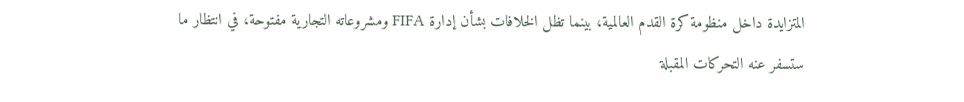المتزايدة داخل منظومة كرة القدم العالمية، بينما تظل الخلافات بشأن إدارة FIFA ومشروعاته التجارية مفتوحة، في انتظار ما ستسفر عنه التحركات المقبلة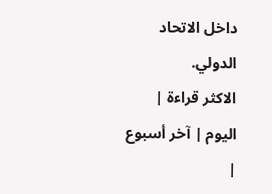داخل الاتحاد الدولي.
الاكثر قراءة |
اليوم | آخر أسبوع |